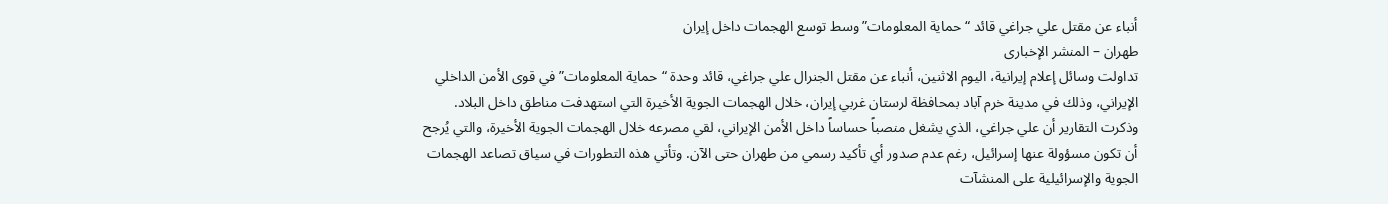أنباء عن مقتل علي جراغي قائد “حماية المعلومات” وسط توسع الهجمات داخل إيران
طهران – المنشر الإخبارى
تداولت وسائل إعلام إيرانية، اليوم الاثنين، أنباء عن مقتل الجنرال علي جراغي، قائد وحدة “حماية المعلومات” في قوى الأمن الداخلي الإيراني، وذلك في مدينة خرم آباد بمحافظة لرستان غربي إيران، خلال الهجمات الجوية الأخيرة التي استهدفت مناطق داخل البلاد.
وذكرت التقارير أن علي جراغي، الذي يشغل منصباً حساساً داخل الأمن الإيراني، لقي مصرعه خلال الهجمات الجوية الأخيرة، والتي يُرجح أن تكون مسؤولة عنها إسرائيل، رغم عدم صدور أي تأكيد رسمي من طهران حتى الآن. وتأتي هذه التطورات في سياق تصاعد الهجمات الجوية والإسرائيلية على المنشآت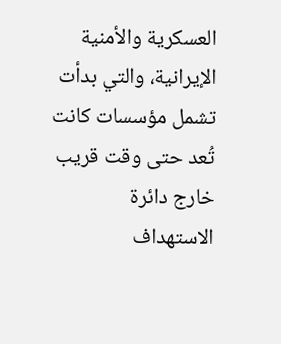العسكرية والأمنية الإيرانية، والتي بدأت تشمل مؤسسات كانت تُعد حتى وقت قريب خارج دائرة الاستهداف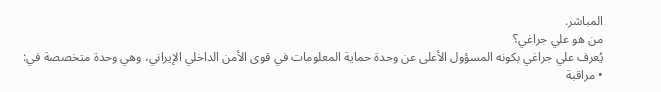المباشر.
من هو علي جراغي؟
يُعرف علي جراغي بكونه المسؤول الأعلى عن وحدة حماية المعلومات في قوى الأمن الداخلي الإيراني، وهي وحدة متخصصة في:
• مراقبة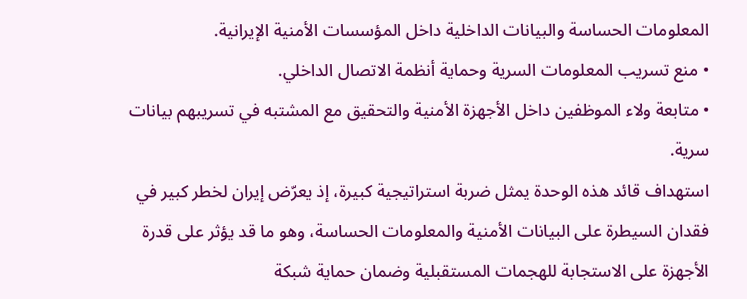المعلومات الحساسة والبيانات الداخلية داخل المؤسسات الأمنية الإيرانية.
• منع تسريب المعلومات السرية وحماية أنظمة الاتصال الداخلي.
• متابعة ولاء الموظفين داخل الأجهزة الأمنية والتحقيق مع المشتبه في تسريبهم بيانات سرية.
استهداف قائد هذه الوحدة يمثل ضربة استراتيجية كبيرة، إذ يعرّض إيران لخطر كبير في فقدان السيطرة على البيانات الأمنية والمعلومات الحساسة، وهو ما قد يؤثر على قدرة الأجهزة على الاستجابة للهجمات المستقبلية وضمان حماية شبكة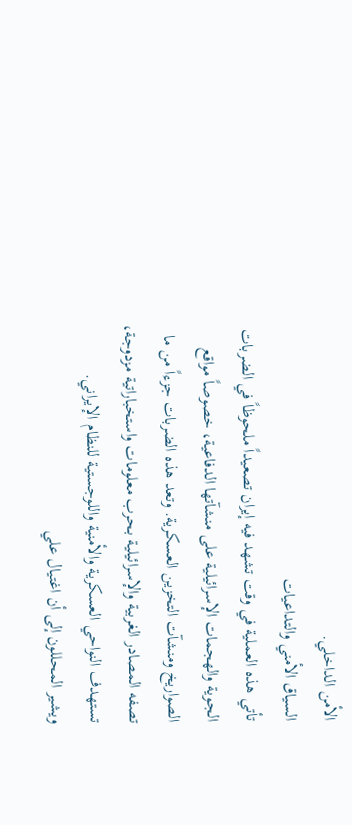الأمن الداخلي.
السياق الأمني والتداعيات
تأتي هذه العملية في وقت تشهد فيه إيران تصعيداً ملحوظاً في الضربات الجوية والهجمات الإسرائيلية على منشآتها الدفاعية، خصوصاً مواقع الصواريخ ومنشآت التخزين العسكرية. وتعد هذه الضربات جزءاً من ما تصفه المصادر الغربية والإسرائيلية بـحرب معلومات واستخباراتية مزدوجة، تستهدف النواحي العسكرية والأمنية واللوجستية للنظام الإيراني.
ويشير المحللون إلى أن اغتيال علي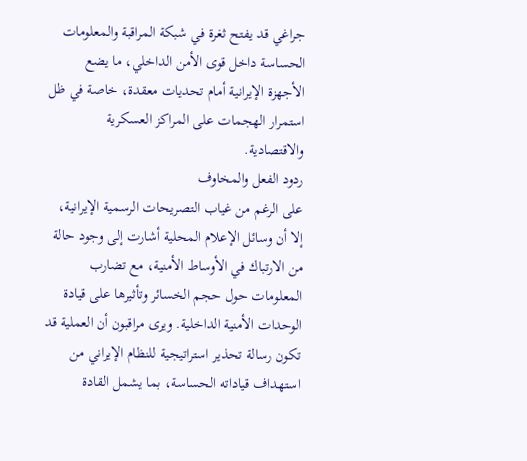جراغي قد يفتح ثغرة في شبكة المراقبة والمعلومات الحساسة داخل قوى الأمن الداخلي، ما يضع الأجهزة الإيرانية أمام تحديات معقدة، خاصة في ظل استمرار الهجمات على المراكز العسكرية والاقتصادية.
ردود الفعل والمخاوف
على الرغم من غياب التصريحات الرسمية الإيرانية، إلا أن وسائل الإعلام المحلية أشارت إلى وجود حالة من الارتباك في الأوساط الأمنية، مع تضارب المعلومات حول حجم الخسائر وتأثيرها على قيادة الوحدات الأمنية الداخلية. ويرى مراقبون أن العملية قد تكون رسالة تحذير استراتيجية للنظام الإيراني من استهداف قياداته الحساسة، بما يشمل القادة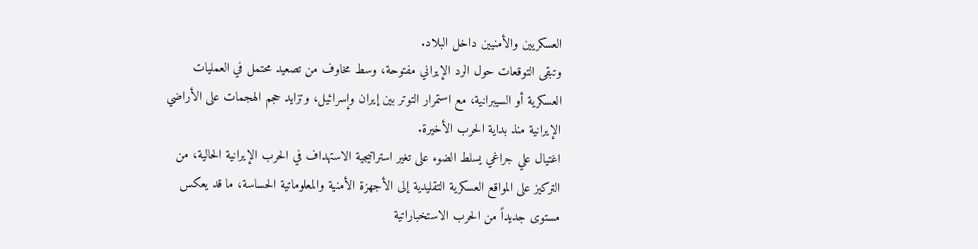العسكريين والأمنيين داخل البلاد.
وتبقى التوقعات حول الرد الإيراني مفتوحة، وسط مخاوف من تصعيد محتمل في العمليات العسكرية أو السيبرانية، مع استمرار التوتر بين إيران وإسرائيل، وتزايد حجم الهجمات على الأراضي الإيرانية منذ بداية الحرب الأخيرة.
اغتيال علي جراغي يسلط الضوء على تغير استراتيجية الاستهداف في الحرب الإيرانية الحالية، من التركيز على المواقع العسكرية التقليدية إلى الأجهزة الأمنية والمعلوماتية الحساسة، ما قد يعكس مستوى جديداً من الحرب الاستخباراتية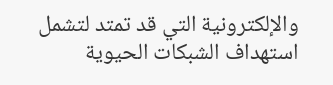والإلكترونية التي قد تمتد لتشمل استهداف الشبكات الحيوية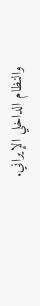والنظام الداخلي الإيراني.